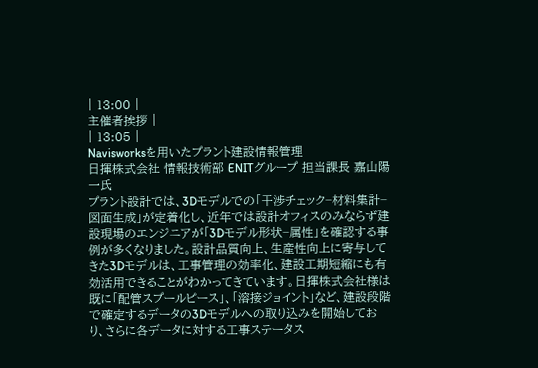| 13:00 |
主催者挨拶 |
| 13:05 |
Navisworksを用いたプラント建設情報管理
日揮株式会社 情報技術部 ENITグループ 担当課長 嘉山陽一氏
プラント設計では、3Dモデルでの「干渉チェック−材料集計−図面生成」が定着化し、近年では設計オフィスのみならず建設現場のエンジニアが「3Dモデル形状−属性」を確認する事例が多くなりました。設計品質向上、生産性向上に寄与してきた3Dモデルは、工事管理の効率化、建設工期短縮にも有効活用できることがわかってきています。日揮株式会社様は既に「配管スプールピース」、「溶接ジョイント」など、建設段階で確定するデータの3Dモデルへの取り込みを開始しており、さらに各データに対する工事ステータス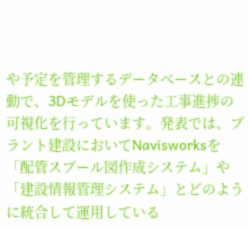や予定を管理するデータベースとの連動で、3Dモデルを使った工事進捗の可視化を行っています。発表では、プラント建設においてNavisworksを「配管スプール図作成システム」や「建設情報管理システム」とどのように統合して運用している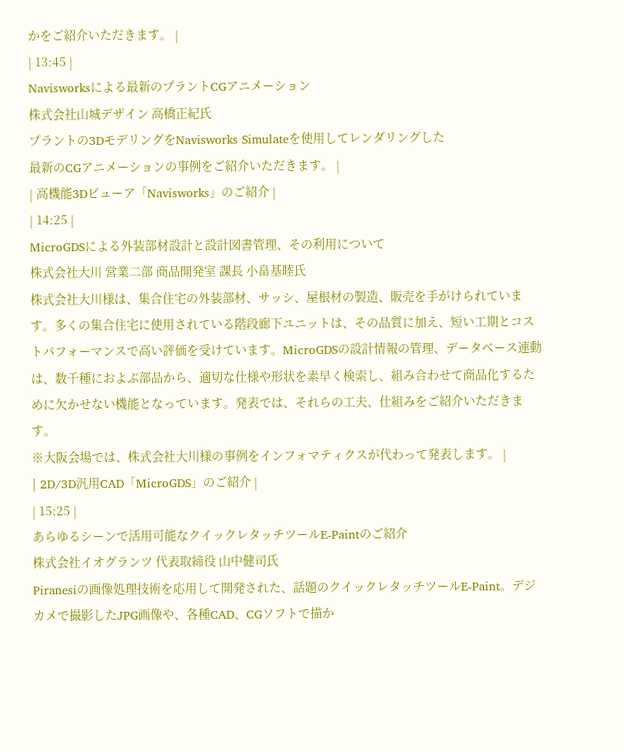かをご紹介いただきます。 |
| 13:45 |
Navisworksによる最新のプラントCGアニメーション
株式会社山城デザイン 高橋正紀氏
プラントの3DモデリングをNavisworks Simulateを使用してレンダリングした
最新のCGアニメーションの事例をご紹介いただきます。 |
| 高機能3Dビューア「Navisworks」のご紹介 |
| 14:25 |
MicroGDSによる外装部材設計と設計図書管理、その利用について
株式会社大川 営業二部 商品開発室 課長 小畠基睦氏
株式会社大川様は、集合住宅の外装部材、サッシ、屋根材の製造、販売を手がけられています。多くの集合住宅に使用されている階段廊下ユニットは、その品質に加え、短い工期とコストパフォーマンスで高い評価を受けています。MicroGDSの設計情報の管理、データベース連動は、数千種におよぶ部品から、適切な仕様や形状を素早く検索し、組み合わせて商品化するために欠かせない機能となっています。発表では、それらの工夫、仕組みをご紹介いただきます。
※大阪会場では、株式会社大川様の事例をインフォマティクスが代わって発表します。 |
| 2D/3D汎用CAD「MicroGDS」のご紹介 |
| 15:25 |
あらゆるシーンで活用可能なクイックレタッチツールE-Paintのご紹介
株式会社イオグランツ 代表取締役 山中健司氏
Piranesiの画像処理技術を応用して開発された、話題のクイックレタッチツールE-Paint。デジカメで撮影したJPG画像や、各種CAD、CGソフトで描か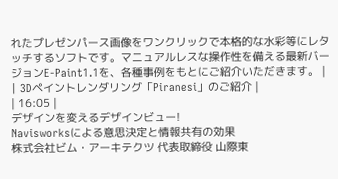れたプレゼンパース画像をワンクリックで本格的な水彩等にレタッチするソフトです。マニュアルレスな操作性を備える最新バージョンE-Paint1.1を、各種事例をもとにご紹介いただきます。 |
| 3Dペイントレンダリング「Piranesi」のご紹介 |
| 16:05 |
デザインを変えるデザインビュー!
Navisworksによる意思決定と情報共有の効果
株式会社ビム・アーキテクツ 代表取締役 山際東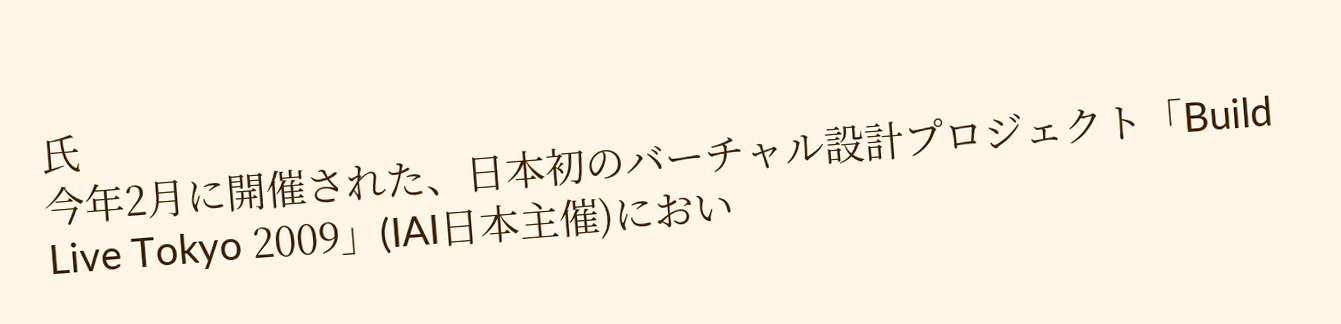氏
今年2月に開催された、日本初のバーチャル設計プロジェクト「Build Live Tokyo 2009」(IAI日本主催)におい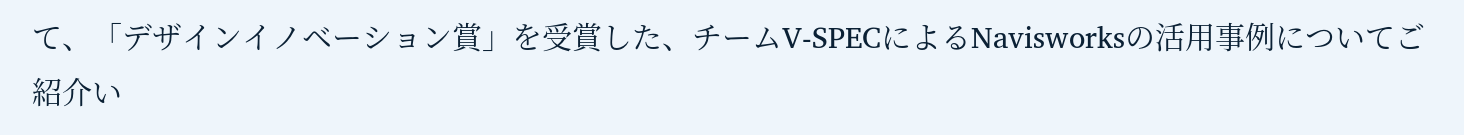て、「デザインイノベーション賞」を受賞した、チームV-SPECによるNavisworksの活用事例についてご紹介い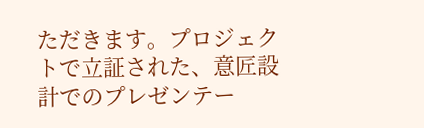ただきます。プロジェクトで立証された、意匠設計でのプレゼンテー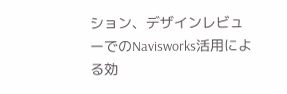ション、デザインレビューでのNavisworks活用による効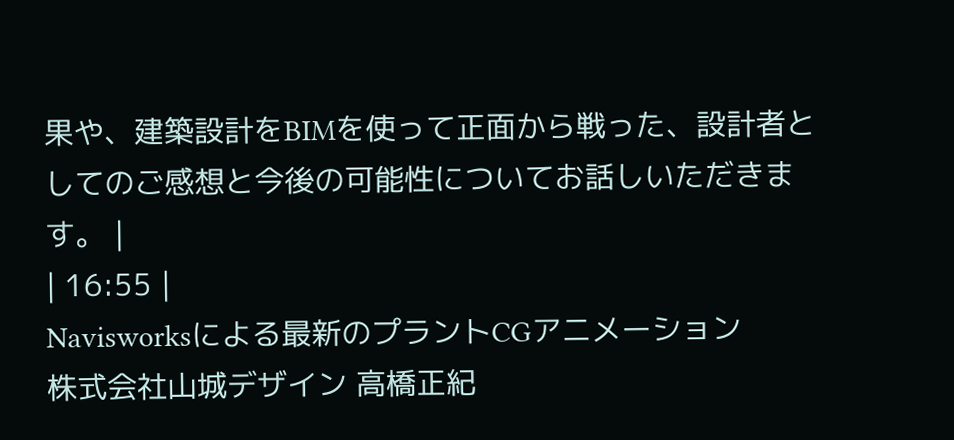果や、建築設計をBIMを使って正面から戦った、設計者としてのご感想と今後の可能性についてお話しいただきます。 |
| 16:55 |
Navisworksによる最新のプラントCGアニメーション
株式会社山城デザイン 高橋正紀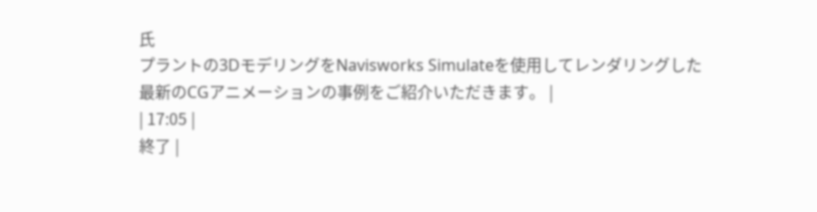氏
プラントの3DモデリングをNavisworks Simulateを使用してレンダリングした
最新のCGアニメーションの事例をご紹介いただきます。 |
| 17:05 |
終了 |